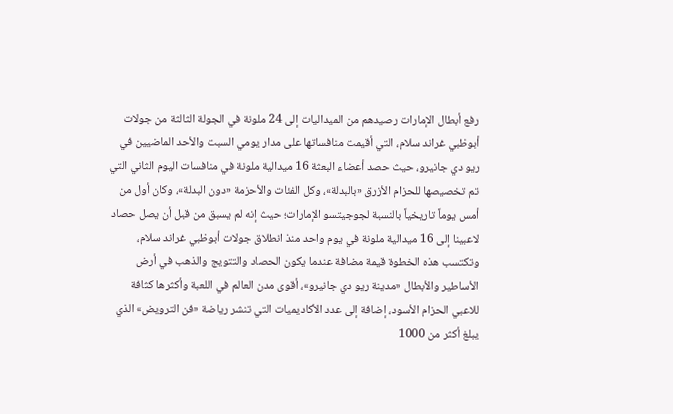رفع أبطال الإمارات رصيدهم من الميداليات إلى 24 ملونة في الجولة الثالثة من جولات أبوظبي غراند سلام، التي أقيمت منافساتها على مدار يومي السبت والأحد الماضيين في ريو دي جانيرو، حيث حصد أعضاء البعثة 16 ميدالية ملونة في منافسات اليوم الثاني التي تم تخصيصها للحزام الأزرق «بالبدلة»، وكل الفئات والأحزمة «دون البدلة»، وكان أول من أمس يوماً تاريخياً بالنسبة لجوجيتسو الإمارات؛ حيث إنه لم يسبق من قبل أن يصل حصاد لاعبينا إلى 16 ميدالية ملونة في يوم واحد منذ انطلاق جولات أبوظبي غراند سلام، وتكتسب هذه الخطوة قيمة مضافة عندما يكون الحصاد والتتويج والذهب في أرض الأساطير والأبطال «مدينة ريو دي جانيرو»، أقوى مدن العالم في اللعبة وأكثرها كثافة للاعبي الحزام الأسود، إضافة إلى عدد الأكاديميات التي تنشر رياضة «فن الترويض» الذي يبلغ أكثر من 1000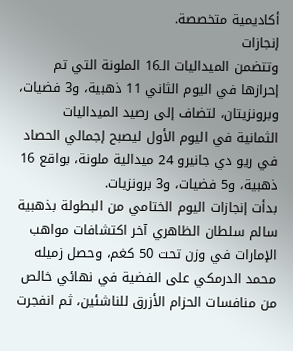أكاديمية متخصصة.
إنجازات
وتتضمن الميداليات الـ16 الملونة التي تم إحرازها في اليوم الثاني 11 ذهبية، و3 فضيات، وبرونزيتان، لتضاف إلى رصيد الميداليات الثمانية في اليوم الأول ليصبح إجمالي الحصاد في ريو دي جانيرو 24 ميدالية ملونة، بواقع 16 ذهبية، و5 فضيات، و3 برونزيات.
بدأت إنجازات اليوم الختامي من البطولة بذهبية سالم سلطان الظاهري آخر اكتشافات مواهب الإمارات في وزن تحت 50 كغم، وحصل زميله محمد الدرمكي على الفضية في نهائي خالص من منافسات الحزام الأزرق للناشئين، ثم انفجرت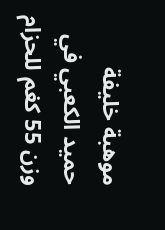موهبة خليفة حميد الكعبي في وزن 55 كغم للحزام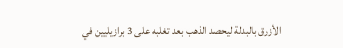الأزرق بالبدلة ليحصد الذهب بعد تغلبه على 3 برازيليين في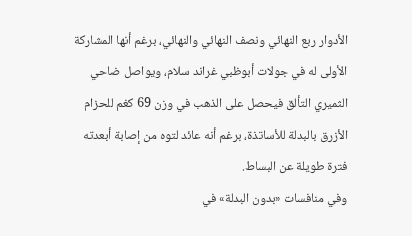الأدوار ربع النهائي ونصف النهائي والنهائي، برغم أنها المشاركة الأولى له في جولات أبوظبي غراند سلام، ويواصل ضاحي الثميري التألق فيحصل على الذهب في وزن 69 كغم للحزام الأزرق بالبدلة للأساتذة، برغم أنه عائد لتوه من إصابة أبعدته فترة طويلة عن البساط.
وفي منافسات «بدون البدلة» في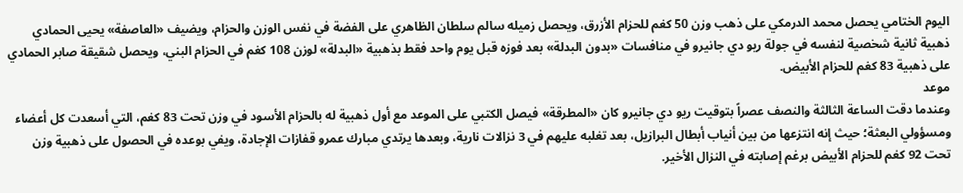اليوم الختامي يحصل محمد الدرمكي على ذهب وزن 50 كغم للحزام الأزرق، ويحصل زميله سالم سلطان الظاهري على الفضة في نفس الوزن والحزام، ويضيف «العاصفة» يحيى الحمادي ذهبية ثانية شخصية لنفسه في جولة ريو دي جانيرو في منافسات «بدون البدلة» بعد فوزه قبل يوم واحد فقط بذهبية «البدلة» لوزن 108 كغم في الحزام البني، ويحصل شقيقة صابر الحمادي على ذهبية 83 كغم للحزام الأبيض.
موعد
وعندما دقت الساعة الثالثة والنصف عصراً بتوقيت ريو دي جانيرو كان «المطرقة» فيصل الكتبي على الموعد مع أول ذهبية له بالحزام الأسود في وزن تحت 83 كغم، التي أسعدت كل أعضاء ومسؤولي البعثة؛ حيث إنه انتزعها من بين أنياب أبطال البرازيل، بعد تغلبه عليهم في 3 نزالات نارية، وبعدها يرتدي مبارك عمرو قفازات الإجادة، ويفي بوعده في الحصول على ذهبية وزن تحت 92 كغم للحزام الأبيض برغم إصابته في النزال الأخير.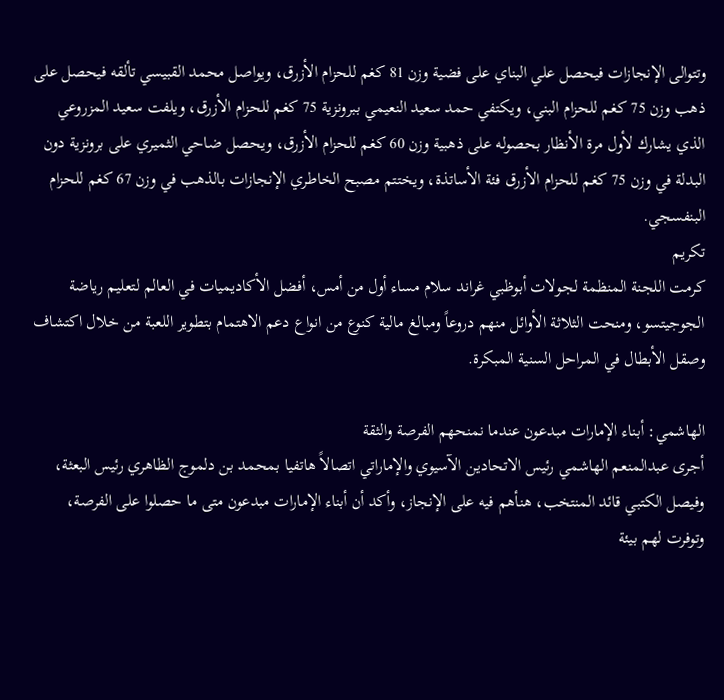وتتوالى الإنجازات فيحصل علي البناي على فضية وزن 81 كغم للحزام الأزرق، ويواصل محمد القبيسي تألقه فيحصل على ذهب وزن 75 كغم للحزام البني، ويكتفي حمد سعيد النعيمي ببرونزية 75 كغم للحزام الأزرق، ويلفت سعيد المزروعي الذي يشارك لأول مرة الأنظار بحصوله على ذهبية وزن 60 كغم للحزام الأزرق، ويحصل ضاحي الثميري على برونزية دون البدلة في وزن 75 كغم للحزام الأزرق فئة الأساتذة، ويختتم مصبح الخاطري الإنجازات بالذهب في وزن 67 كغم للحزام البنفسجي.
تكريم
كرمت اللجنة المنظمة لجولات أبوظبي غراند سلام مساء أول من أمس، أفضل الأكاديميات في العالم لتعليم رياضة الجوجيتسو، ومنحت الثلاثة الأوائل منهم دروعاً ومبالغ مالية كنوع من انواع دعم الاهتمام بتطوير اللعبة من خلال اكتشاف وصقل الأبطال في المراحل السنية المبكرة.

الهاشمي: أبناء الإمارات مبدعون عندما نمنحهم الفرصة والثقة
أجرى عبدالمنعم الهاشمي رئيس الاتحادين الآسيوي والإماراتي اتصالاً هاتفيا بمحمد بن دلموج الظاهري رئيس البعثة، وفيصل الكتبي قائد المنتخب، هنأهم فيه على الإنجاز، وأكد أن أبناء الإمارات مبدعون متى ما حصلوا على الفرصة، وتوفرت لهم بيئة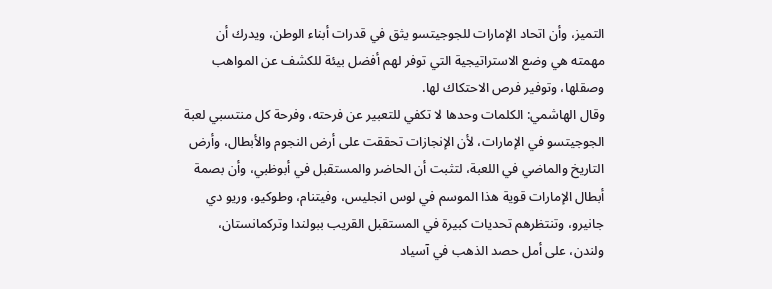التميز، وأن اتحاد الإمارات للجوجيتسو يثق في قدرات أبناء الوطن، ويدرك أن مهمته هي وضع الاستراتيجية التي توفر لهم أفضل بيئة للكشف عن المواهب وصقلها، وتوفير فرص الاحتكاك لها.
وقال الهاشمي: الكلمات وحدها لا تكفي للتعبير عن فرحته، وفرحة كل منتسبي لعبة الجوجيتسو في الإمارات، لأن الإنجازات تحققت على أرض النجوم والأبطال، وأرض التاريخ والماضي في اللعبة، لتثبت أن الحاضر والمستقبل في أبوظبي، وأن بصمة أبطال الإمارات قوية هذا الموسم في لوس انجليس، وفيتنام، وطوكيو، وريو دي جانيرو، وتنتظرهم تحديات كبيرة في المستقبل القريب ببولندا وتركمانستان، ولندن، على أمل حصد الذهب في آسياد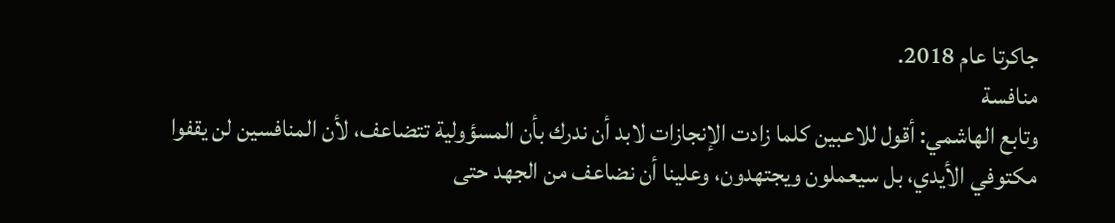جاكرتا عام 2018.
منافسة
وتابع الهاشمي: أقول للاعبين كلما زادت الإنجازات لابد أن ندرك بأن المسؤولية تتضاعف، لأن المنافسين لن يقفوا مكتوفي الأيدي، بل سيعملون ويجتهدون، وعلينا أن نضاعف من الجهد حتى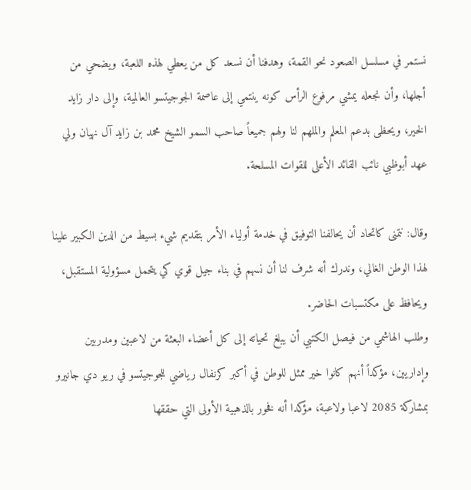نستمر في مسلسل الصعود نحو القمة، وهدفنا أن نسعد كل من يعطي لهذه اللعبة، ويضحي من أجلها، وأن نجعله يمشي مرفوع الرأس كونه ينتمي إلى عاصمة الجوجيتسو العالمية، وإلى دار زايد الخير، ويحظى بدعم المعلم والملهم لنا ولهم جميعاً صاحب السمو الشيخ محمد بن زايد آل نهيان ولي عهد أبوظبي نائب القائد الأعلى للقوات المسلحة.

وقال: نتمنى كاتحاد أن يحالفنا التوفيق في خدمة أولياء الأمر بتقديم شيء بسيط من الدين الكبير علينا لهذا الوطن الغالي، وندرك أنه شرف لنا أن نسهم في بناء جيل قوي كي يتحمل مسؤولية المستقبل، ويحافظ على مكتسبات الحاضر.
وطلب الهاشمي من فيصل الكتبي أن يبلغ تحياته إلى كل أعضاء البعثة من لاعبين ومدربين وإداريين، مؤكداً أنهم كانوا خير ممثل للوطن في أكبر كرنفال رياضي للجوجيتسو في ريو دي جانيرو بمشاركة 2085 لاعبا ولاعبة، مؤكدا أنه فخور بالذهبية الأولى التي حققها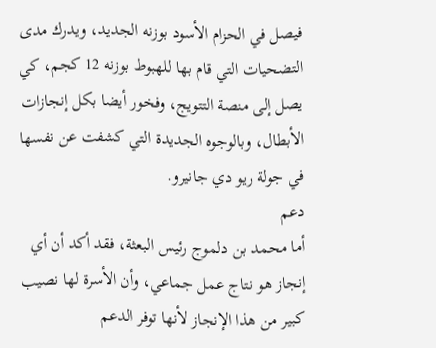فيصل في الحزام الأسود بوزنه الجديد، ويدرك مدى التضحيات التي قام بها للهبوط بوزنه 12 كجم، كي يصل إلى منصة التتويج، وفخور أيضا بكل إنجازات الأبطال، وبالوجوه الجديدة التي كشفت عن نفسها في جولة ريو دي جانيرو.
دعم
أما محمد بن دلموج رئيس البعثة، فقد أكد أن أي إنجاز هو نتاج عمل جماعي، وأن الأسرة لها نصيب كبير من هذا الإنجاز لأنها توفر الدعم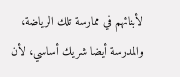لأبنائهم في ممارسة تلك الرياضة، والمدرسة أيضا شريك أساسي، لأن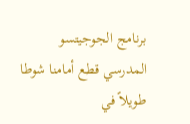برنامج الجوجيتسو المدرسي قطع أمامنا شوطا طويلاً في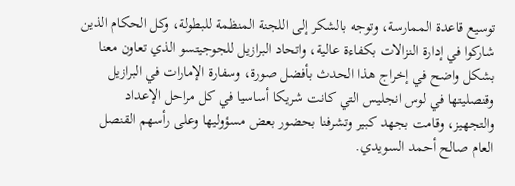توسيع قاعدة الممارسة، وتوجه بالشكر إلى اللجنة المنظمة للبطولة، وكل الحكام الذين شاركوا في إدارة النزالات بكفاءة عالية، واتحاد البرازيل للجوجيتسو الذي تعاون معنا بشكل واضح في إخراج هذا الحدث بأفضل صورة، وسفارة الإمارات في البرازيل وقنصليتها في لوس انجليس التي كانت شريكا أساسيا في كل مراحل الإعداد والتجهيز، وقامت بجهد كبير وتشرفنا بحضور بعض مسؤوليها وعلى رأسهم القنصل العام صالح أحمد السويدي.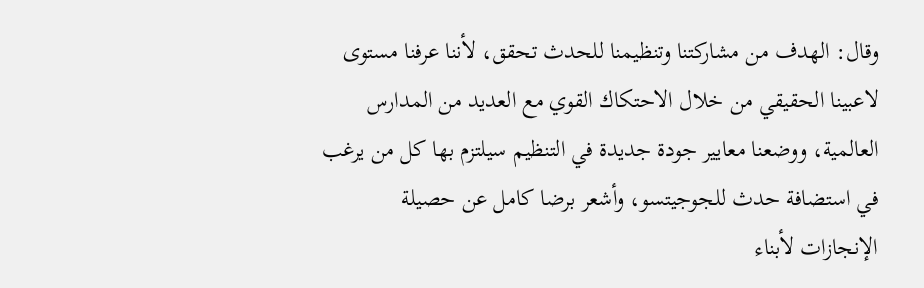وقال: الهدف من مشاركتنا وتنظيمنا للحدث تحقق، لأننا عرفنا مستوى لاعبينا الحقيقي من خلال الاحتكاك القوي مع العديد من المدارس العالمية، ووضعنا معايير جودة جديدة في التنظيم سيلتزم بها كل من يرغب في استضافة حدث للجوجيتسو، وأشعر برضا كامل عن حصيلة الإنجازات لأبناء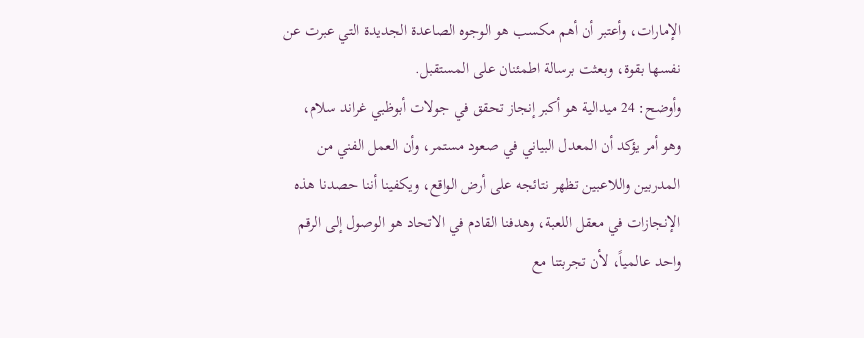الإمارات، وأعتبر أن أهم مكسب هو الوجوه الصاعدة الجديدة التي عبرت عن نفسها بقوة، وبعثت برسالة اطمئنان على المستقبل.
وأوضح: 24 ميدالية هو أكبر إنجاز تحقق في جولات أبوظبي غراند سلام، وهو أمر يؤكد أن المعدل البياني في صعود مستمر، وأن العمل الفني من المدربين واللاعبين تظهر نتائجه على أرض الواقع، ويكفينا أننا حصدنا هذه الإنجازات في معقل اللعبة، وهدفنا القادم في الاتحاد هو الوصول إلى الرقم واحد عالمياً، لأن تجربتنا مع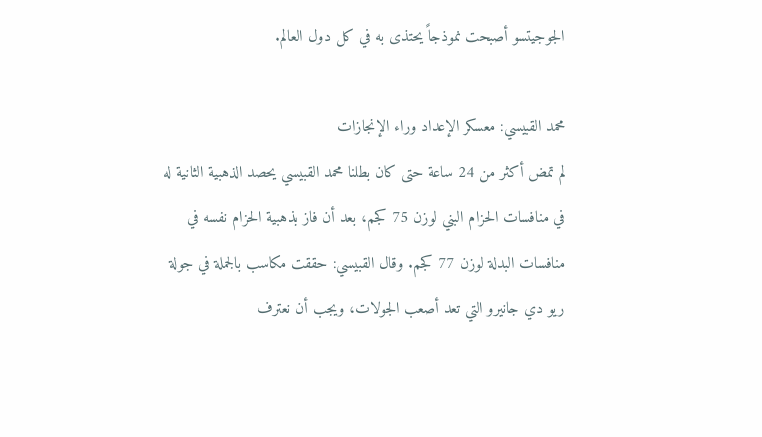الجوجيتسو أصبحت نموذجاً يحتذى به في كل دول العالم.

محمد القبيسي: معسكر الإعداد وراء الإنجازات
لم تمض أكثر من 24 ساعة حتى كان بطلنا محمد القبيسي يحصد الذهبية الثانية له في منافسات الحزام البني لوزن 75 كجم، بعد أن فاز بذهبية الحزام نفسه في منافسات البدلة لوزن 77 كجم. وقال القبيسي: حققت مكاسب بالجملة في جولة ريو دي جانيرو التي تعد أصعب الجولات، ويجب أن نعترف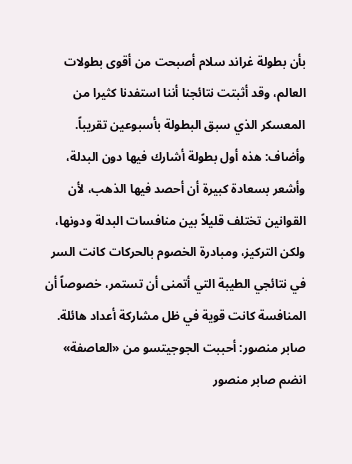بأن بطولة غراند سلام أصبحت من أقوى بطولات العالم، وقد أثبتت نتائجنا أننا استفدنا كثيرا من المعسكر الذي سبق البطولة بأسبوعين تقريباً.
وأضاف: هذه أول بطولة أشارك فيها دون البدلة، وأشعر بسعادة كبيرة أن أحصد فيها الذهب، لأن القوانين تختلف قليلاً بين منافسات البدلة ودونها، ولكن التركيز، ومبادرة الخصوم بالحركات كانت السر في نتائجي الطيبة التي أتمنى أن تستمر، خصوصاً أن المنافسة كانت قوية في ظل مشاركة أعداد هائلة.
صابر منصور: أحببت الجوجيتسو من «العاصفة»
انضم صابر منصور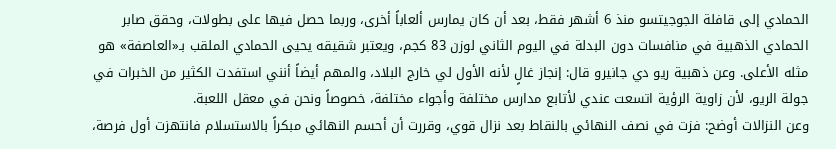الحمادي إلى قافلة الجوجيتسو منذ 6 أشهر فقط، بعد أن كان يمارس ألعاباً أخرى، وربما حصل فيها على بطولات، وحقق صابر الحمادي الذهبية في منافسات دون البدلة في اليوم الثاني لوزن 83 كجم، ويعتبر شقيقه يحيى الحمادي الملقب بـ«العاصفة» هو مثله الأعلى. وعن ذهبية ريو دي جانيرو قال: إنجاز غالٍ لأنه الأول لي خارج البلاد، والمهم أيضاً أنني استفدت الكثير من الخبرات في جولة الريو، لأن زاوية الرؤية اتسعت عندي لأتابع مدارس مختلفة وأجواء مختلفة، خصوصاً ونحن في معقل اللعبة.
وعن النزالات أوضح: فزت في نصف النهائي بالنقاط بعد نزال قوي، وقررت أن أحسم النهائي مبكراً بالاستسلام فانتهزت أول فرصة،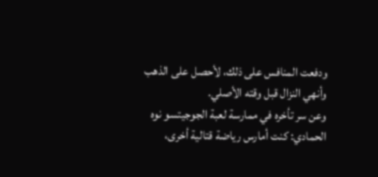ودفعت المنافس على ذلك، لأحصل على الذهب وأنهي النزال قبل وقته الأصلي.
وعن سر تأخره في ممارسة لعبة الجوجيتسو نوه الحمادي: كنت أمارس رياضة قتالية أخرى،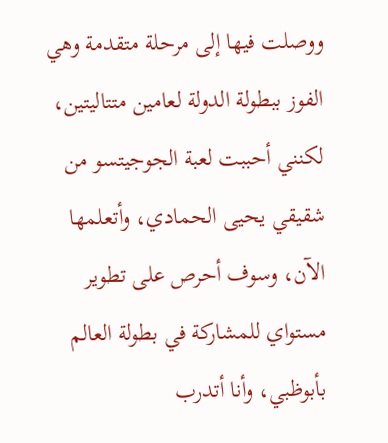ووصلت فيها إلى مرحلة متقدمة وهي الفوز ببطولة الدولة لعامين متتاليتين، لكنني أحببت لعبة الجوجيتسو من شقيقي يحيى الحمادي، وأتعلمها الآن، وسوف أحرص على تطوير مستواي للمشاركة في بطولة العالم بأبوظبي، وأنا أتدرب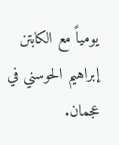يومياً مع الكابتن إبراهيم الحوسني في عجمان.